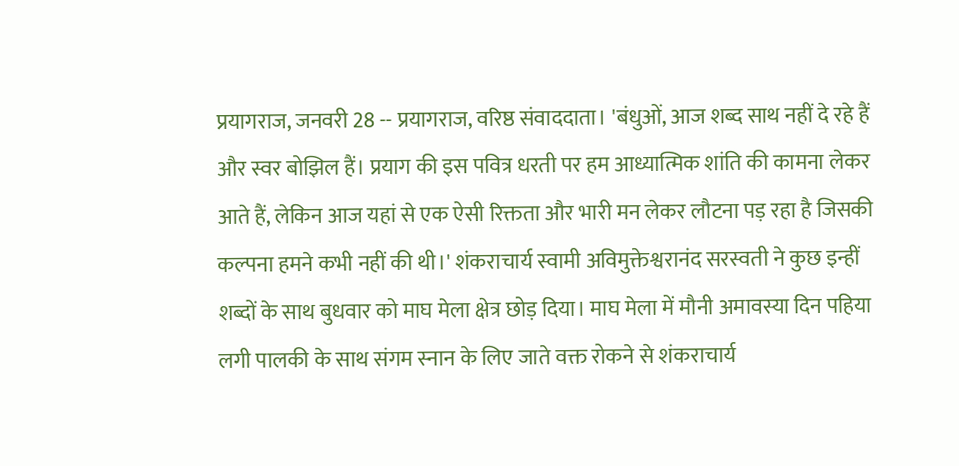प्रयागराज, जनवरी 28 -- प्रयागराज, वरिष्ठ संवाददाता। 'बंधुओं, आज शब्द साथ नहीं दे रहे हैं और स्वर बोझिल हैं। प्रयाग की इस पवित्र धरती पर हम आध्यात्मिक शांति की कामना लेकर आते हैं, लेकिन आज यहां से एक ऐसी रिक्तता और भारी मन लेकर लौटना पड़ रहा है जिसकी कल्पना हमने कभी नहीं की थी।' शंकराचार्य स्वामी अविमुक्तेश्वरानंद सरस्वती ने कुछ इन्हीं शब्दों के साथ बुधवार को माघ मेला क्षेत्र छोड़ दिया। माघ मेला में मौनी अमावस्या दिन पहिया लगी पालकी के साथ संगम स्नान के लिए जाते वक्त रोकने से शंकराचार्य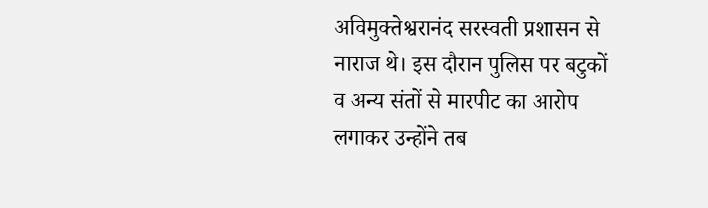अविमुक्तेश्वरानंद सरस्वती प्रशासन से नाराज थे। इस दौरान पुलिस पर बटुकों व अन्य संतों से मारपीट का आरोप लगाकर उन्होंने तब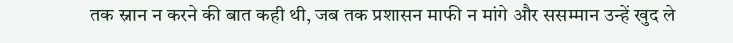तक स्नान न करने की बात कही थी, जब तक प्रशासन माफी न मांगे और ससम्मान उन्हें खुद ले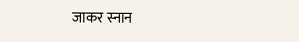जाकर स्नान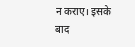न कराए। इसके बाद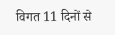विगत 11 दिनों से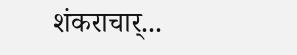शंकराचार्...